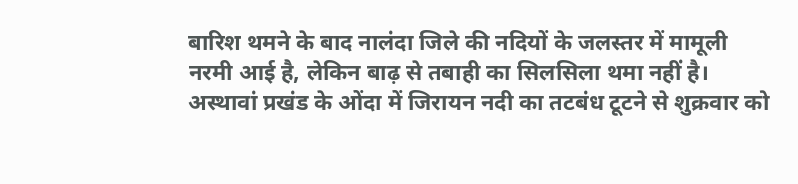बारिश थमने के बाद नालंदा जिले की नदियों के जलस्तर में मामूली नरमी आई है, लेकिन बाढ़ से तबाही का सिलसिला थमा नहीं है। अस्थावां प्रखंड के ओंदा में जिरायन नदी का तटबंध टूटने से शुक्रवार को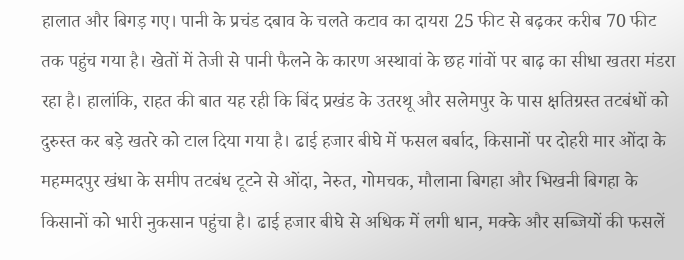हालात और बिगड़ गए। पानी के प्रचंड दबाव के चलते कटाव का दायरा 25 फीट से बढ़कर करीब 70 फीट तक पहुंच गया है। खेतों में तेजी से पानी फैलने के कारण अस्थावां के छह गांवों पर बाढ़ का सीधा खतरा मंडरा रहा है। हालांकि, राहत की बात यह रही कि बिंद प्रखंड के उतरथू और सलेमपुर के पास क्षतिग्रस्त तटबंधों को दुरुस्त कर बड़े खतरे को टाल दिया गया है। ढाई हजार बीघे में फसल बर्बाद, किसानों पर दोहरी मार ओंदा के महम्मदपुर खंधा के समीप तटबंध टूटने से ओंदा, नेरुत, गोमचक, मौलाना बिगहा और भिखनी बिगहा के किसानों को भारी नुकसान पहुंचा है। ढाई हजार बीघे से अधिक में लगी धान, मक्के और सब्जियों की फसलें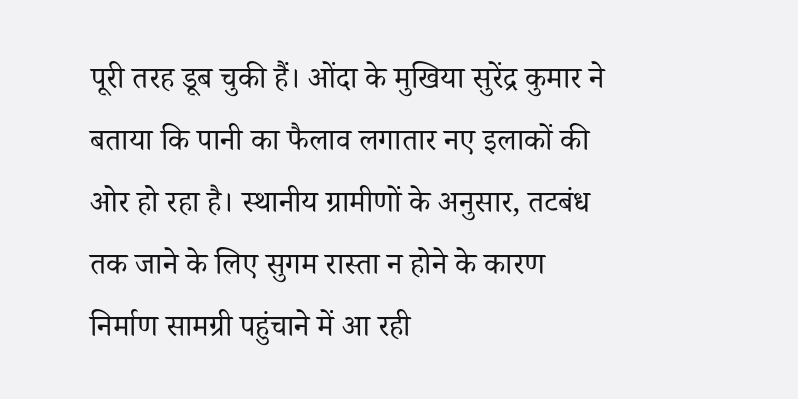पूरी तरह डूब चुकी हैं। ओंदा के मुखिया सुरेंद्र कुमार ने बताया कि पानी का फैलाव लगातार नए इलाकों की ओर हो रहा है। स्थानीय ग्रामीणों के अनुसार, तटबंध तक जाने के लिए सुगम रास्ता न होने के कारण निर्माण सामग्री पहुंचाने में आ रही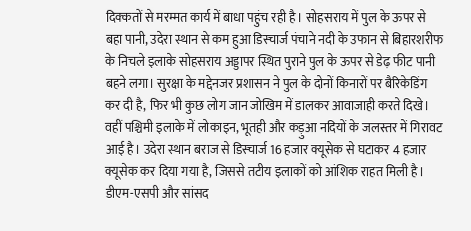दिक्कतों से मरम्मत कार्य में बाधा पहुंच रही है। सोहसराय में पुल के ऊपर से बहा पानी, उदेरा स्थान से कम हुआ डिस्चार्ज पंचाने नदी के उफान से बिहारशरीफ के निचले इलाके सोहसराय अड्डापर स्थित पुराने पुल के ऊपर से डेढ़ फीट पानी बहने लगा। सुरक्षा के मद्देनजर प्रशासन ने पुल के दोनों किनारों पर बैरिकेडिंग कर दी है, फिर भी कुछ लोग जान जोखिम में डालकर आवाजाही करते दिखे। वहीं पश्चिमी इलाके में लोकाइन, भूतही और कड़ुआ नदियों के जलस्तर में गिरावट आई है। उदेरा स्थान बराज से डिस्चार्ज 16 हजार क्यूसेक से घटाकर 4 हजार क्यूसेक कर दिया गया है, जिससे तटीय इलाकों को आंशिक राहत मिली है। डीएम-एसपी और सांसद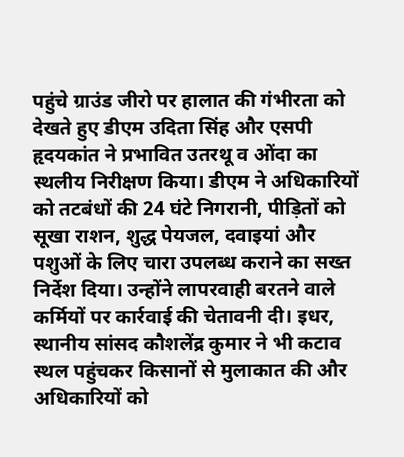पहुंचे ग्राउंड जीरो पर हालात की गंभीरता को देखते हुए डीएम उदिता सिंह और एसपी हृदयकांत ने प्रभावित उतरथू व ओंदा का स्थलीय निरीक्षण किया। डीएम ने अधिकारियों को तटबंधों की 24 घंटे निगरानी, पीड़ितों को सूखा राशन, शुद्ध पेयजल, दवाइयां और पशुओं के लिए चारा उपलब्ध कराने का सख्त निर्देश दिया। उन्होंने लापरवाही बरतने वाले कर्मियों पर कार्रवाई की चेतावनी दी। इधर, स्थानीय सांसद कौशलेंद्र कुमार ने भी कटाव स्थल पहुंचकर किसानों से मुलाकात की और अधिकारियों को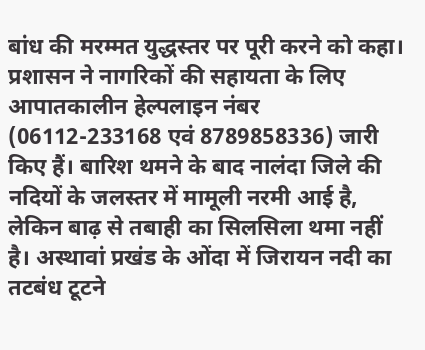बांध की मरम्मत युद्धस्तर पर पूरी करने को कहा। प्रशासन ने नागरिकों की सहायता के लिए आपातकालीन हेल्पलाइन नंबर (06112-233168 एवं 8789858336) जारी किए हैं। बारिश थमने के बाद नालंदा जिले की नदियों के जलस्तर में मामूली नरमी आई है, लेकिन बाढ़ से तबाही का सिलसिला थमा नहीं है। अस्थावां प्रखंड के ओंदा में जिरायन नदी का तटबंध टूटने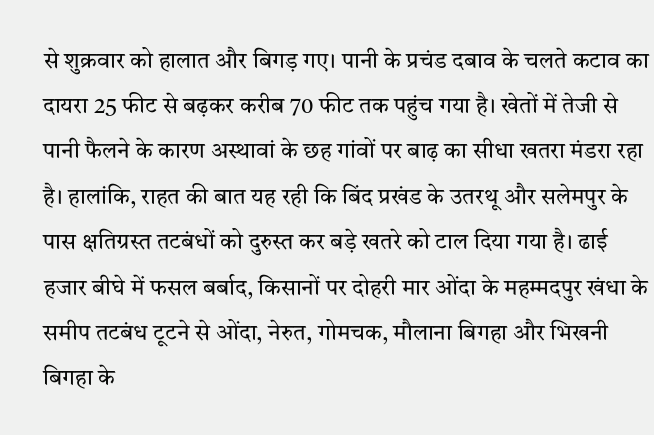से शुक्रवार को हालात और बिगड़ गए। पानी के प्रचंड दबाव के चलते कटाव का दायरा 25 फीट से बढ़कर करीब 70 फीट तक पहुंच गया है। खेतों में तेजी से पानी फैलने के कारण अस्थावां के छह गांवों पर बाढ़ का सीधा खतरा मंडरा रहा है। हालांकि, राहत की बात यह रही कि बिंद प्रखंड के उतरथू और सलेमपुर के पास क्षतिग्रस्त तटबंधों को दुरुस्त कर बड़े खतरे को टाल दिया गया है। ढाई हजार बीघे में फसल बर्बाद, किसानों पर दोहरी मार ओंदा के महम्मदपुर खंधा के समीप तटबंध टूटने से ओंदा, नेरुत, गोमचक, मौलाना बिगहा और भिखनी बिगहा के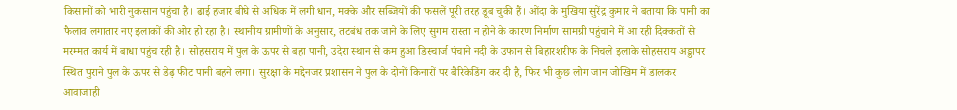किसानों को भारी नुकसान पहुंचा है। ढाई हजार बीघे से अधिक में लगी धान, मक्के और सब्जियों की फसलें पूरी तरह डूब चुकी हैं। ओंदा के मुखिया सुरेंद्र कुमार ने बताया कि पानी का फैलाव लगातार नए इलाकों की ओर हो रहा है। स्थानीय ग्रामीणों के अनुसार, तटबंध तक जाने के लिए सुगम रास्ता न होने के कारण निर्माण सामग्री पहुंचाने में आ रही दिक्कतों से मरम्मत कार्य में बाधा पहुंच रही है। सोहसराय में पुल के ऊपर से बहा पानी, उदेरा स्थान से कम हुआ डिस्चार्ज पंचाने नदी के उफान से बिहारशरीफ के निचले इलाके सोहसराय अड्डापर स्थित पुराने पुल के ऊपर से डेढ़ फीट पानी बहने लगा। सुरक्षा के मद्देनजर प्रशासन ने पुल के दोनों किनारों पर बैरिकेडिंग कर दी है, फिर भी कुछ लोग जान जोखिम में डालकर आवाजाही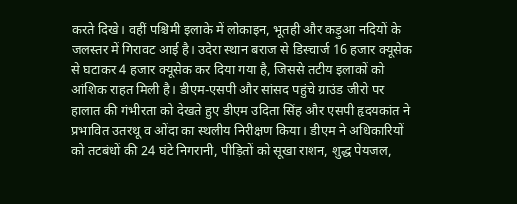करते दिखे। वहीं पश्चिमी इलाके में लोकाइन, भूतही और कड़ुआ नदियों के जलस्तर में गिरावट आई है। उदेरा स्थान बराज से डिस्चार्ज 16 हजार क्यूसेक से घटाकर 4 हजार क्यूसेक कर दिया गया है, जिससे तटीय इलाकों को आंशिक राहत मिली है। डीएम-एसपी और सांसद पहुंचे ग्राउंड जीरो पर हालात की गंभीरता को देखते हुए डीएम उदिता सिंह और एसपी हृदयकांत ने प्रभावित उतरथू व ओंदा का स्थलीय निरीक्षण किया। डीएम ने अधिकारियों को तटबंधों की 24 घंटे निगरानी, पीड़ितों को सूखा राशन, शुद्ध पेयजल,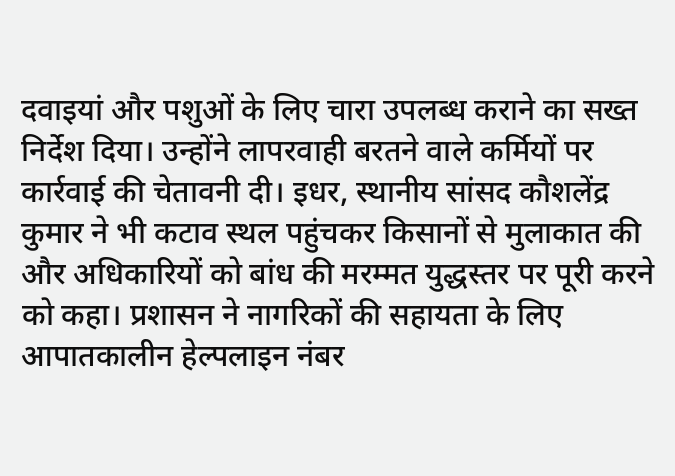दवाइयां और पशुओं के लिए चारा उपलब्ध कराने का सख्त निर्देश दिया। उन्होंने लापरवाही बरतने वाले कर्मियों पर कार्रवाई की चेतावनी दी। इधर, स्थानीय सांसद कौशलेंद्र कुमार ने भी कटाव स्थल पहुंचकर किसानों से मुलाकात की और अधिकारियों को बांध की मरम्मत युद्धस्तर पर पूरी करने को कहा। प्रशासन ने नागरिकों की सहायता के लिए आपातकालीन हेल्पलाइन नंबर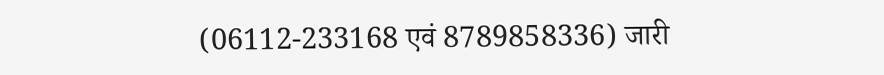(06112-233168 एवं 8789858336) जारी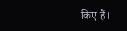किए हैं।